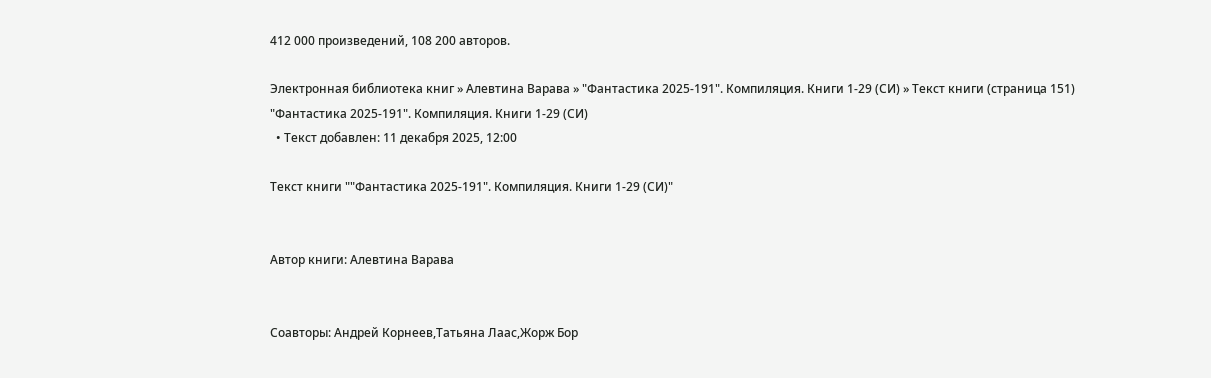412 000 произведений, 108 200 авторов.

Электронная библиотека книг » Алевтина Варава » "Фантастика 2025-191". Компиляция. Книги 1-29 (СИ) » Текст книги (страница 151)
"Фантастика 2025-191". Компиляция. Книги 1-29 (СИ)
  • Текст добавлен: 11 декабря 2025, 12:00

Текст книги ""Фантастика 2025-191". Компиляция. Книги 1-29 (СИ)"


Автор книги: Алевтина Варава


Соавторы: Андрей Корнеев,Татьяна Лаас,Жорж Бор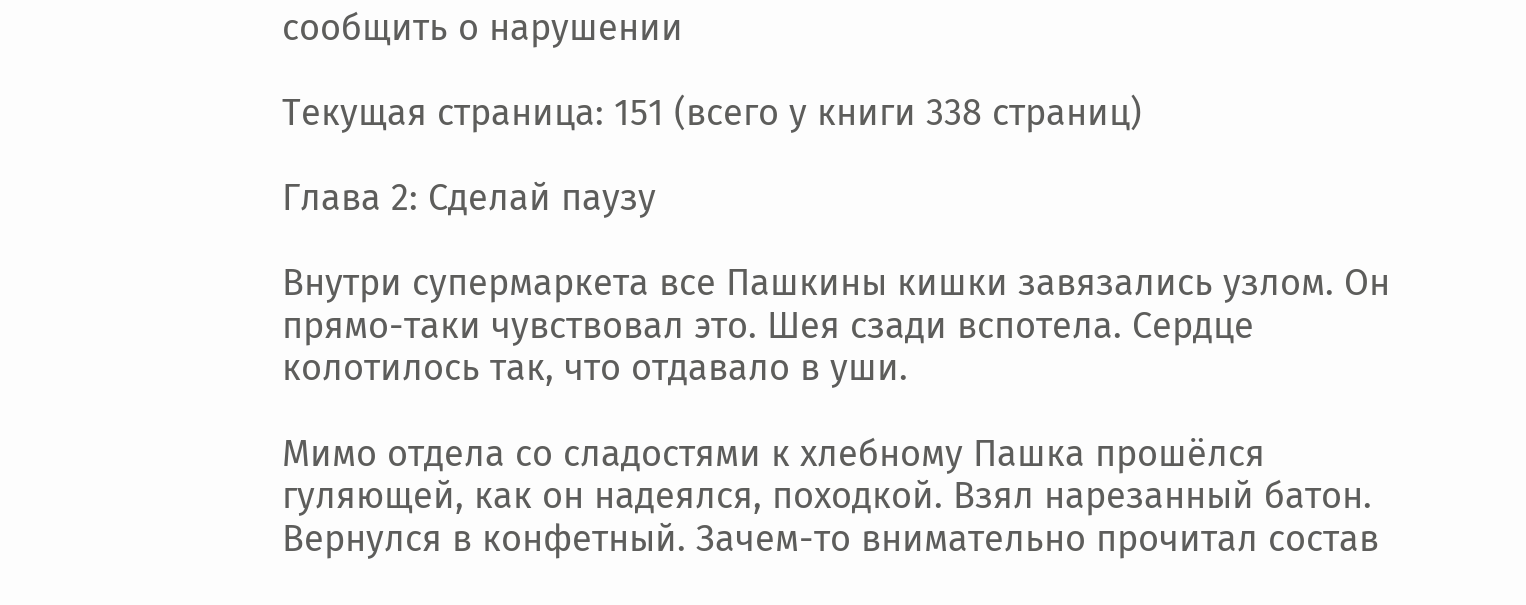сообщить о нарушении

Текущая страница: 151 (всего у книги 338 страниц)

Глава 2: Сделай паузу

Внутри супермаркета все Пашкины кишки завязались узлом. Он прямо-таки чувствовал это. Шея сзади вспотела. Сердце колотилось так, что отдавало в уши.

Мимо отдела со сладостями к хлебному Пашка прошёлся гуляющей, как он надеялся, походкой. Взял нарезанный батон. Вернулся в конфетный. Зачем-то внимательно прочитал состав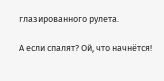глазированного рулета.

А если спалят? Ой, что начнётся!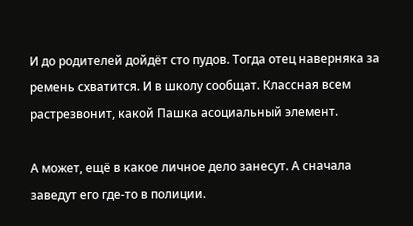И до родителей дойдёт сто пудов. Тогда отец наверняка за ремень схватится. И в школу сообщат. Классная всем растрезвонит, какой Пашка асоциальный элемент.

А может, ещё в какое личное дело занесут. А сначала заведут его где-то в полиции.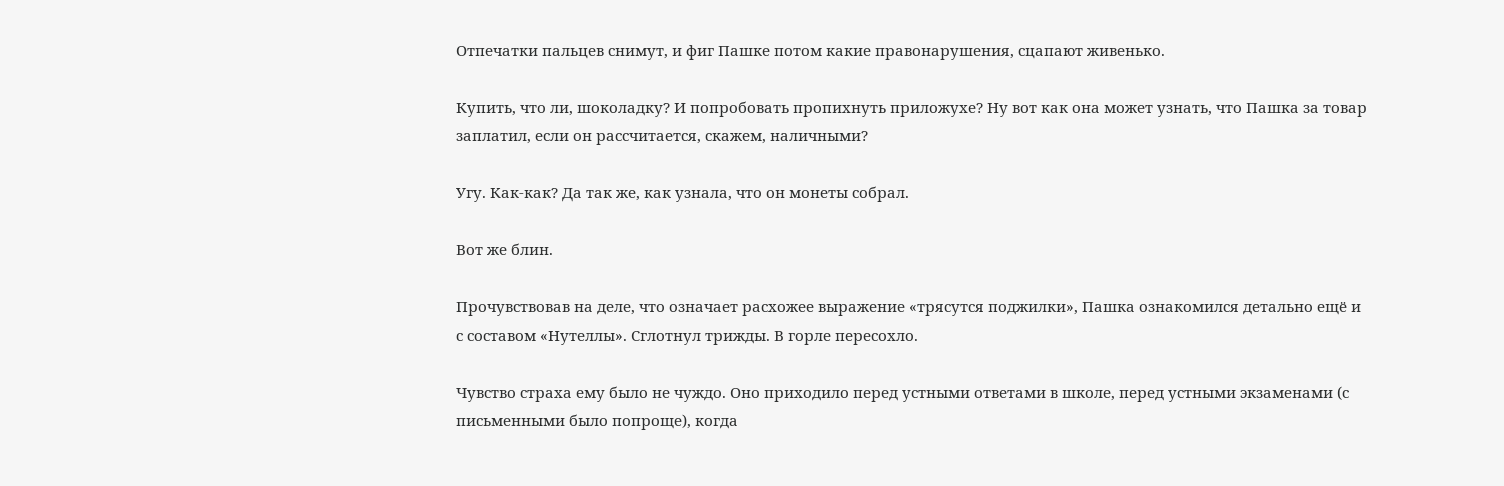Отпечатки пальцев снимут, и фиг Пашке потом какие правонарушения, сцапают живенько.

Купить, что ли, шоколадку? И попробовать пропихнуть приложухе? Ну вот как она может узнать, что Пашка за товар заплатил, если он рассчитается, скажем, наличными?

Угу. Как-как? Да так же, как узнала, что он монеты собрал.

Вот же блин.

Прочувствовав на деле, что означает расхожее выражение «трясутся поджилки», Пашка ознакомился детально ещё и с составом «Нутеллы». Сглотнул трижды. В горле пересохло.

Чувство страха ему было не чуждо. Оно приходило перед устными ответами в школе, перед устными экзаменами (с письменными было попроще), когда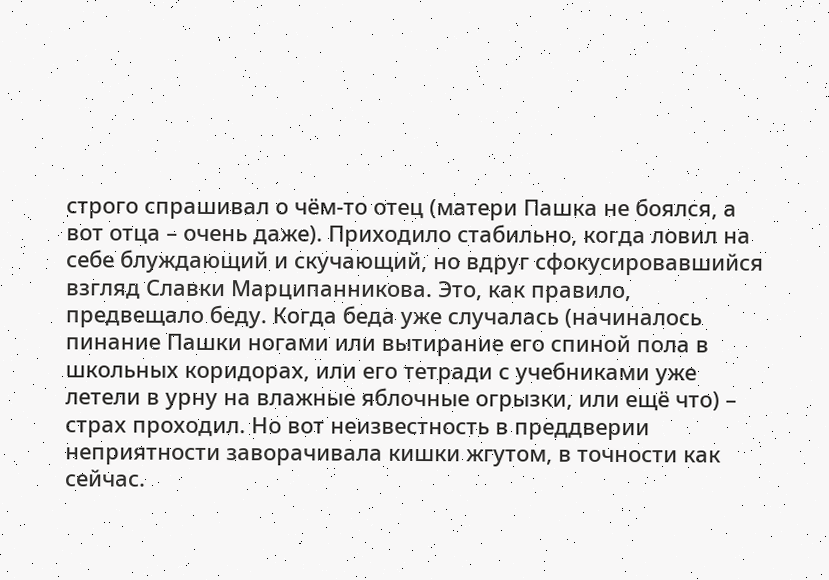строго спрашивал о чём-то отец (матери Пашка не боялся, а вот отца – очень даже). Приходило стабильно, когда ловил на себе блуждающий и скучающий, но вдруг сфокусировавшийся взгляд Славки Марципанникова. Это, как правило, предвещало беду. Когда беда уже случалась (начиналось пинание Пашки ногами или вытирание его спиной пола в школьных коридорах, или его тетради с учебниками уже летели в урну на влажные яблочные огрызки, или ещё что) – страх проходил. Но вот неизвестность в преддверии неприятности заворачивала кишки жгутом, в точности как сейчас.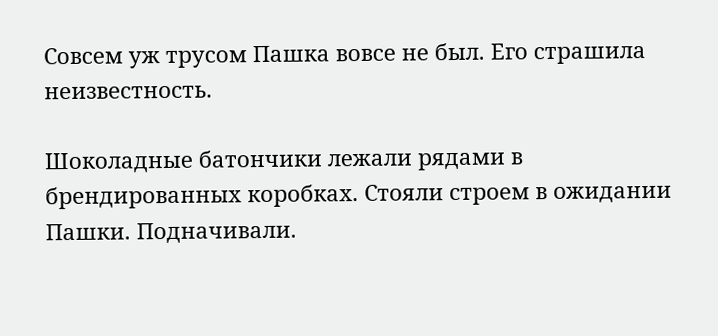Совсем уж трусом Пашка вовсе не был. Его страшила неизвестность.

Шоколадные батончики лежали рядами в брендированных коробках. Стояли строем в ожидании Пашки. Подначивали.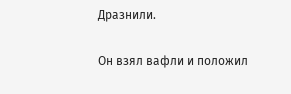Дразнили.

Он взял вафли и положил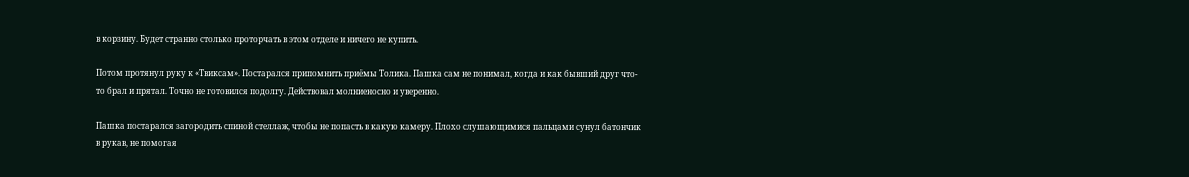в корзину. Будет странно столько проторчать в этом отделе и ничего не купить.

Потом протянул руку к «Твиксам». Постарался припомнить приёмы Толика. Пашка сам не понимал, когда и как бывший друг что-то брал и прятал. Точно не готовился подолгу. Действовал молниеносно и уверенно.

Пашка постарался загородить спиной стеллаж, чтобы не попасть в какую камеру. Плохо слушающимися пальцами сунул батончик в рукав, не помогая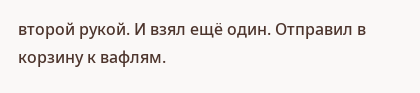второй рукой. И взял ещё один. Отправил в корзину к вафлям.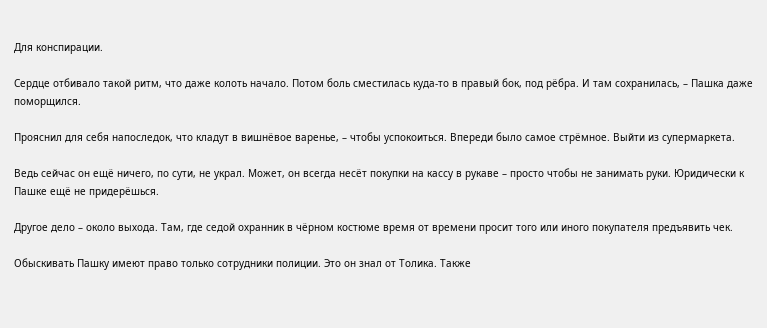Для конспирации.

Сердце отбивало такой ритм, что даже колоть начало. Потом боль сместилась куда-то в правый бок, под рёбра. И там сохранилась, – Пашка даже поморщился.

Прояснил для себя напоследок, что кладут в вишнёвое варенье, – чтобы успокоиться. Впереди было самое стрёмное. Выйти из супермаркета.

Ведь сейчас он ещё ничего, по сути, не украл. Может, он всегда несёт покупки на кассу в рукаве – просто чтобы не занимать руки. Юридически к Пашке ещё не придерёшься.

Другое дело – около выхода. Там, где седой охранник в чёрном костюме время от времени просит того или иного покупателя предъявить чек.

Обыскивать Пашку имеют право только сотрудники полиции. Это он знал от Толика. Также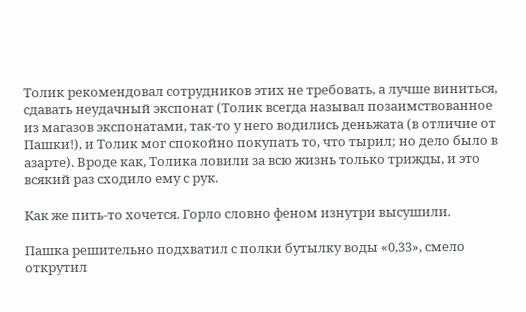Толик рекомендовал сотрудников этих не требовать, а лучше виниться, сдавать неудачный экспонат (Толик всегда называл позаимствованное из магазов экспонатами, так-то у него водились деньжата (в отличие от Пашки!), и Толик мог спокойно покупать то, что тырил; но дело было в азарте). Вроде как, Толика ловили за всю жизнь только трижды, и это всякий раз сходило ему с рук.

Как же пить-то хочется. Горло словно феном изнутри высушили.

Пашка решительно подхватил с полки бутылку воды «0,33», смело открутил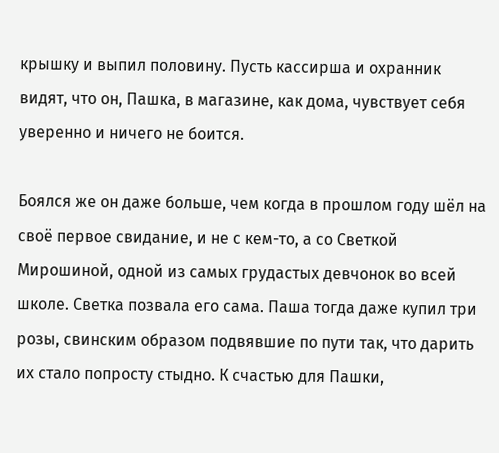крышку и выпил половину. Пусть кассирша и охранник видят, что он, Пашка, в магазине, как дома, чувствует себя уверенно и ничего не боится.

Боялся же он даже больше, чем когда в прошлом году шёл на своё первое свидание, и не с кем-то, а со Светкой Мирошиной, одной из самых грудастых девчонок во всей школе. Светка позвала его сама. Паша тогда даже купил три розы, свинским образом подвявшие по пути так, что дарить их стало попросту стыдно. К счастью для Пашки,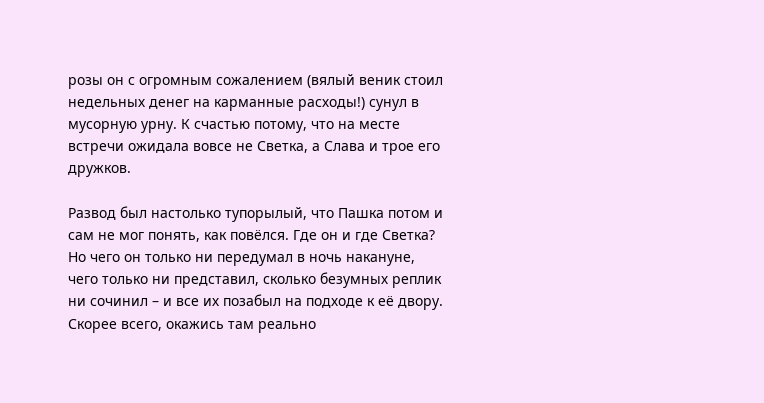розы он с огромным сожалением (вялый веник стоил недельных денег на карманные расходы!) сунул в мусорную урну. К счастью потому, что на месте встречи ожидала вовсе не Светка, а Слава и трое его дружков.

Развод был настолько тупорылый, что Пашка потом и сам не мог понять, как повёлся. Где он и где Светка? Но чего он только ни передумал в ночь накануне, чего только ни представил, сколько безумных реплик ни сочинил – и все их позабыл на подходе к её двору. Скорее всего, окажись там реально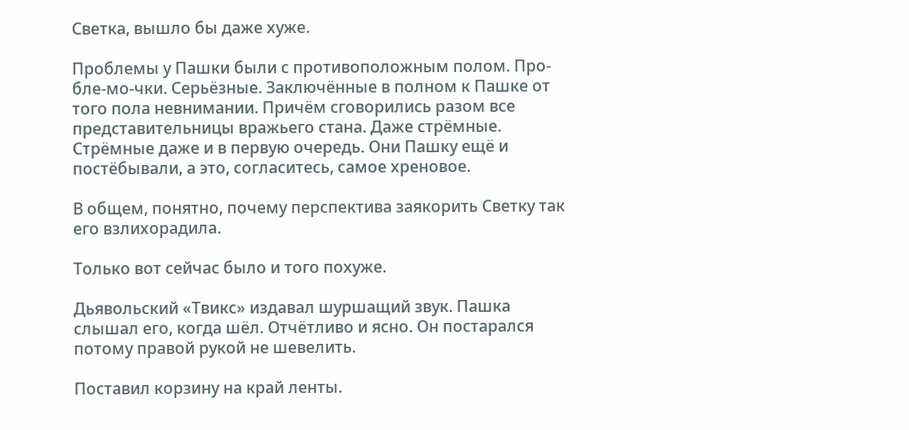Светка, вышло бы даже хуже.

Проблемы у Пашки были с противоположным полом. Про-бле-мо-чки. Серьёзные. Заключённые в полном к Пашке от того пола невнимании. Причём сговорились разом все представительницы вражьего стана. Даже стрёмные. Стрёмные даже и в первую очередь. Они Пашку ещё и постёбывали, а это, согласитесь, самое хреновое.

В общем, понятно, почему перспектива заякорить Светку так его взлихорадила.

Только вот сейчас было и того похуже.

Дьявольский «Твикс» издавал шуршащий звук. Пашка слышал его, когда шёл. Отчётливо и ясно. Он постарался потому правой рукой не шевелить.

Поставил корзину на край ленты.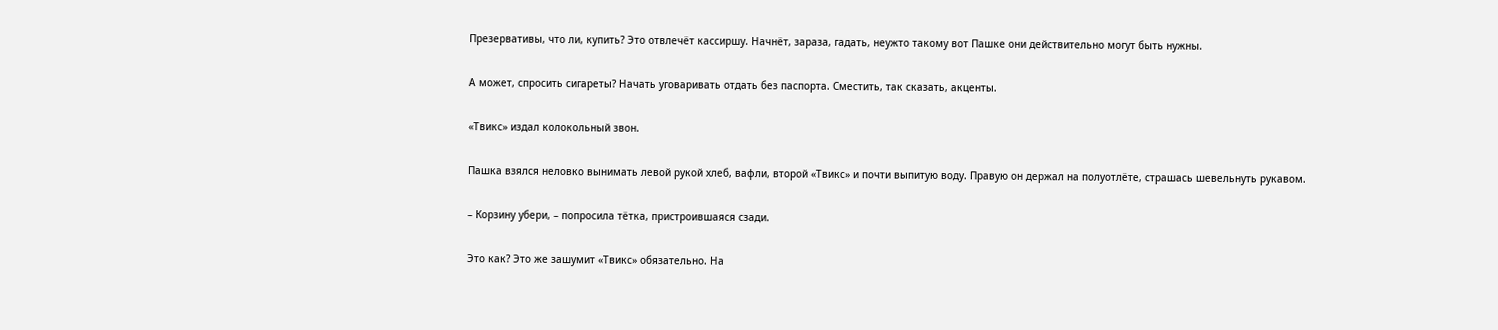Презервативы, что ли, купить? Это отвлечёт кассиршу. Начнёт, зараза, гадать, неужто такому вот Пашке они действительно могут быть нужны.

А может, спросить сигареты? Начать уговаривать отдать без паспорта. Сместить, так сказать, акценты.

«Твикс» издал колокольный звон.

Пашка взялся неловко вынимать левой рукой хлеб, вафли, второй «Твикс» и почти выпитую воду. Правую он держал на полуотлёте, страшась шевельнуть рукавом.

– Корзину убери, – попросила тётка, пристроившаяся сзади.

Это как? Это же зашумит «Твикс» обязательно. На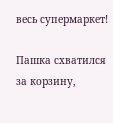весь супермаркет!

Пашка схватился за корзину,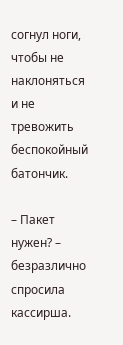согнул ноги, чтобы не наклоняться и не тревожить беспокойный батончик.

– Пакет нужен? – безразлично спросила кассирша.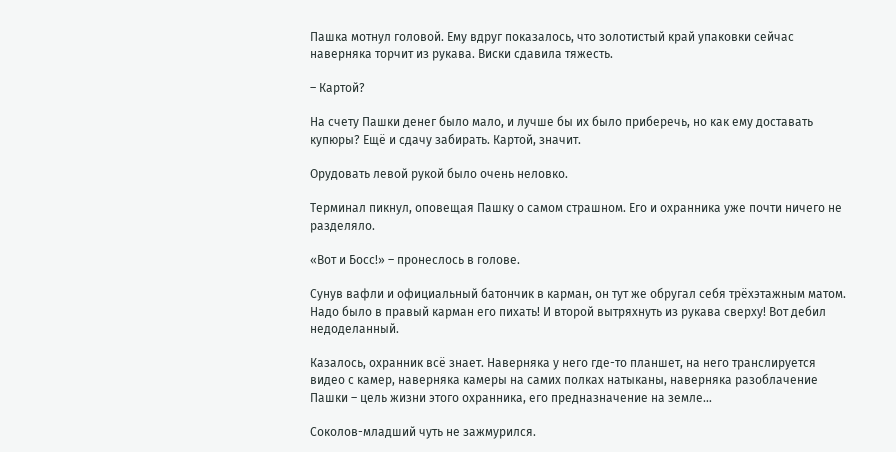Пашка мотнул головой. Ему вдруг показалось, что золотистый край упаковки сейчас наверняка торчит из рукава. Виски сдавила тяжесть.

– Картой?

На счету Пашки денег было мало, и лучше бы их было приберечь, но как ему доставать купюры? Ещё и сдачу забирать. Картой, значит.

Орудовать левой рукой было очень неловко.

Терминал пикнул, оповещая Пашку о самом страшном. Его и охранника уже почти ничего не разделяло.

«Вот и Босс!» – пронеслось в голове.

Сунув вафли и официальный батончик в карман, он тут же обругал себя трёхэтажным матом. Надо было в правый карман его пихать! И второй вытряхнуть из рукава сверху! Вот дебил недоделанный.

Казалось, охранник всё знает. Наверняка у него где-то планшет, на него транслируется видео с камер, наверняка камеры на самих полках натыканы, наверняка разоблачение Пашки – цель жизни этого охранника, его предназначение на земле…

Соколов-младший чуть не зажмурился.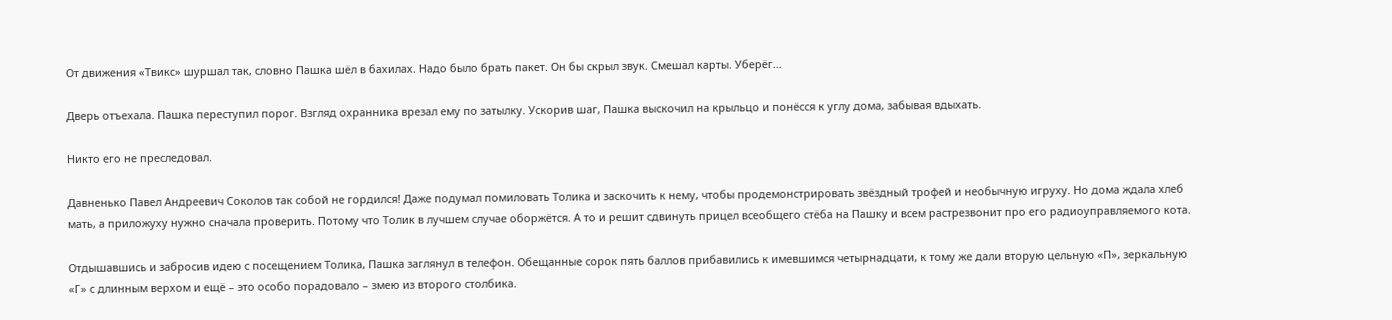От движения «Твикс» шуршал так, словно Пашка шёл в бахилах. Надо было брать пакет. Он бы скрыл звук. Смешал карты. Уберёг…

Дверь отъехала. Пашка переступил порог. Взгляд охранника врезал ему по затылку. Ускорив шаг, Пашка выскочил на крыльцо и понёсся к углу дома, забывая вдыхать.

Никто его не преследовал.

Давненько Павел Андреевич Соколов так собой не гордился! Даже подумал помиловать Толика и заскочить к нему, чтобы продемонстрировать звёздный трофей и необычную игруху. Но дома ждала хлеб мать, а приложуху нужно сначала проверить. Потому что Толик в лучшем случае оборжётся. А то и решит сдвинуть прицел всеобщего стёба на Пашку и всем растрезвонит про его радиоуправляемого кота.

Отдышавшись и забросив идею с посещением Толика, Пашка заглянул в телефон. Обещанные сорок пять баллов прибавились к имевшимся четырнадцати, к тому же дали вторую цельную «П», зеркальную «Г» с длинным верхом и ещё – это особо порадовало – змею из второго столбика.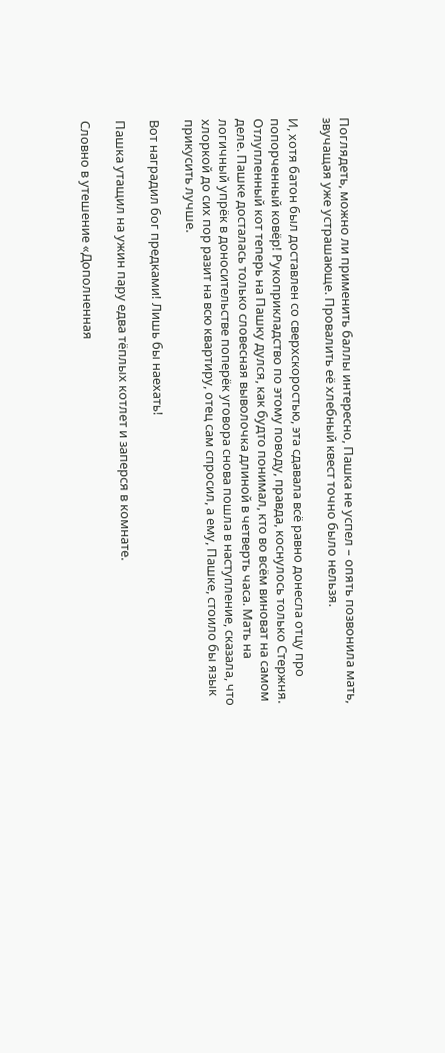Поглядеть, можно ли применить баллы интересно, Пашка не успел – опять позвонила мать, звучащая уже устрашающе. Провалить её хлебный квест точно было нельзя.

И, хотя батон был доставлен со сверхскоростью, эта сдавала всё равно донесла отцу про попорченный ковёр! Рукоприкладство по этому поводу, правда, коснулось только Стержня. Отлупленный кот теперь на Пашку дулся, как будто понимал, кто во всём виноват на самом деле. Пашке досталась только словесная выволочка длиной в четверть часа. Мать на логичный упрёк в доносительстве поперёк уговора снова пошла в наступление, сказала, что хлоркой до сих пор разит на всю квартиру, отец сам спросил, а ему, Пашке, стоило бы язык прикусить лучше.

Вот наградил бог предками! Лишь бы наехать!

Пашка утащил на ужин пару едва тёплых котлет и заперся в комнате.

Словно в утешение «Дополненная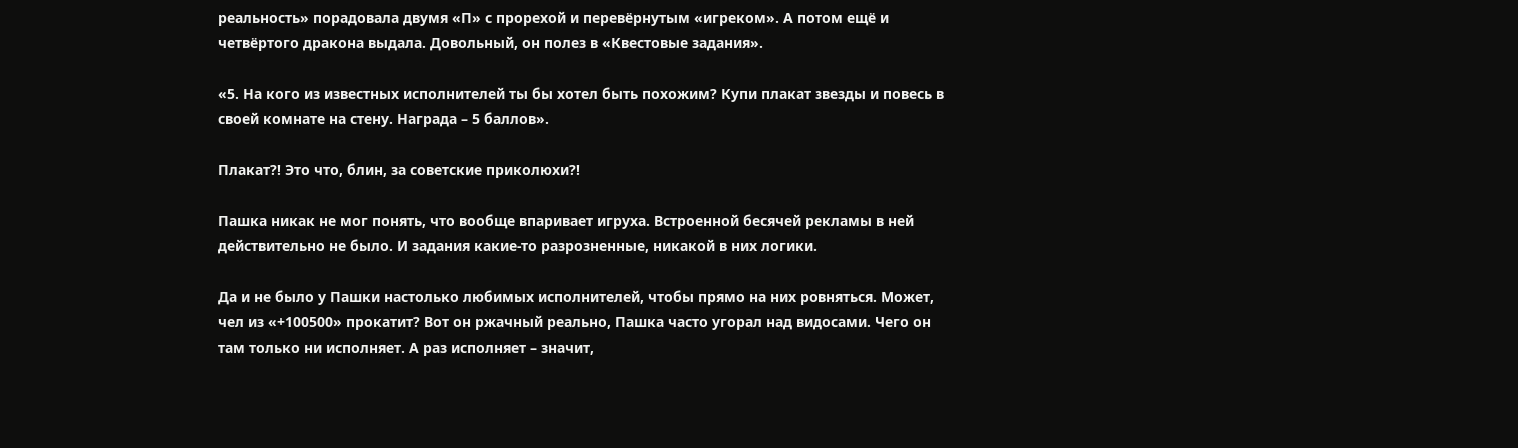реальность» порадовала двумя «П» с прорехой и перевёрнутым «игреком». А потом ещё и четвёртого дракона выдала. Довольный, он полез в «Квестовые задания».

«5. На кого из известных исполнителей ты бы хотел быть похожим? Купи плакат звезды и повесь в своей комнате на стену. Награда – 5 баллов».

Плакат?! Это что, блин, за советские приколюхи?!

Пашка никак не мог понять, что вообще впаривает игруха. Встроенной бесячей рекламы в ней действительно не было. И задания какие-то разрозненные, никакой в них логики.

Да и не было у Пашки настолько любимых исполнителей, чтобы прямо на них ровняться. Может, чел из «+100500» прокатит? Вот он ржачный реально, Пашка часто угорал над видосами. Чего он там только ни исполняет. А раз исполняет – значит,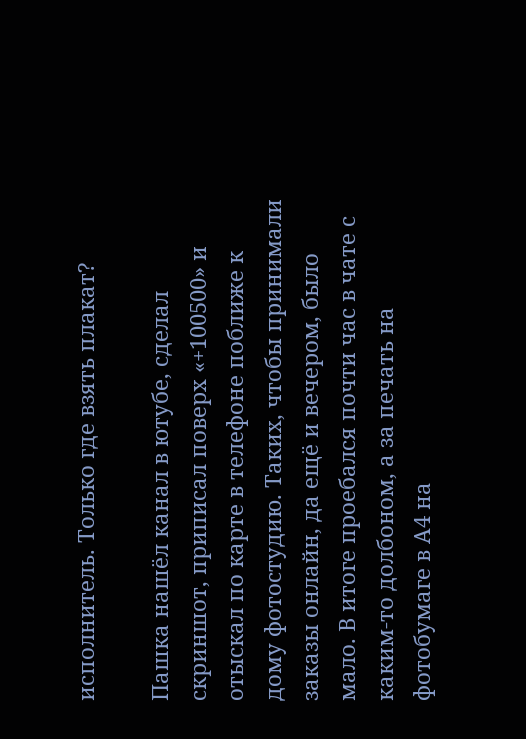исполнитель. Только где взять плакат?

Пашка нашёл канал в ютубе, сделал скриншот, приписал поверх «+100500» и отыскал по карте в телефоне поближе к дому фотостудию. Таких, чтобы принимали заказы онлайн, да ещё и вечером, было мало. В итоге проебался почти час в чате с каким-то долбоном, а за печать на фотобумаге в А4 на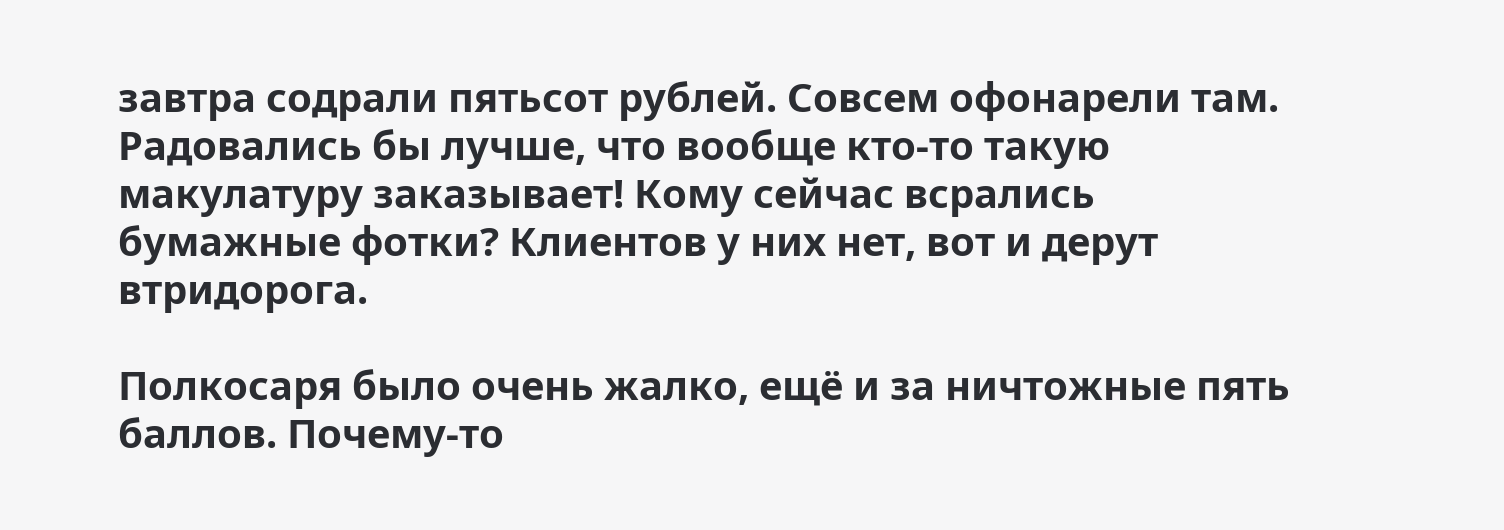завтра содрали пятьсот рублей. Совсем офонарели там. Радовались бы лучше, что вообще кто-то такую макулатуру заказывает! Кому сейчас всрались бумажные фотки? Клиентов у них нет, вот и дерут втридорога.

Полкосаря было очень жалко, ещё и за ничтожные пять баллов. Почему-то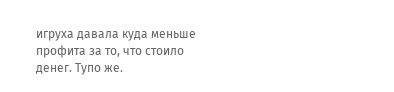игруха давала куда меньше профита за то, что стоило денег. Тупо же.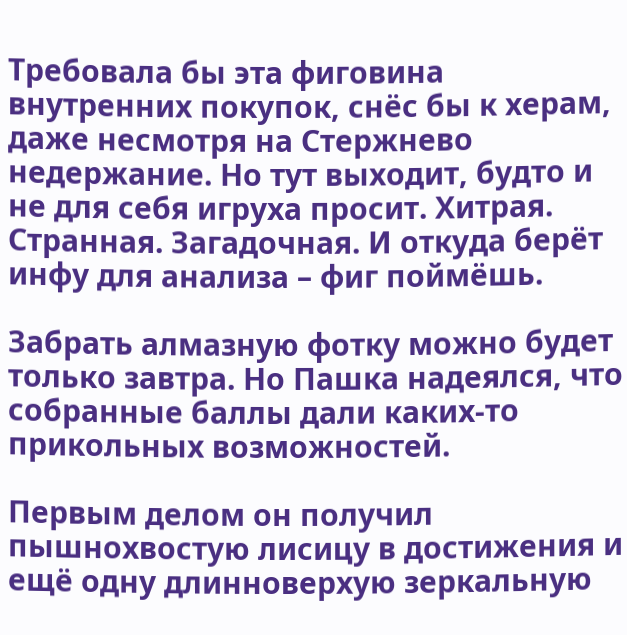Требовала бы эта фиговина внутренних покупок, снёс бы к херам, даже несмотря на Стержнево недержание. Но тут выходит, будто и не для себя игруха просит. Хитрая. Странная. Загадочная. И откуда берёт инфу для анализа – фиг поймёшь.

Забрать алмазную фотку можно будет только завтра. Но Пашка надеялся, что собранные баллы дали каких-то прикольных возможностей.

Первым делом он получил пышнохвостую лисицу в достижения и ещё одну длинноверхую зеркальную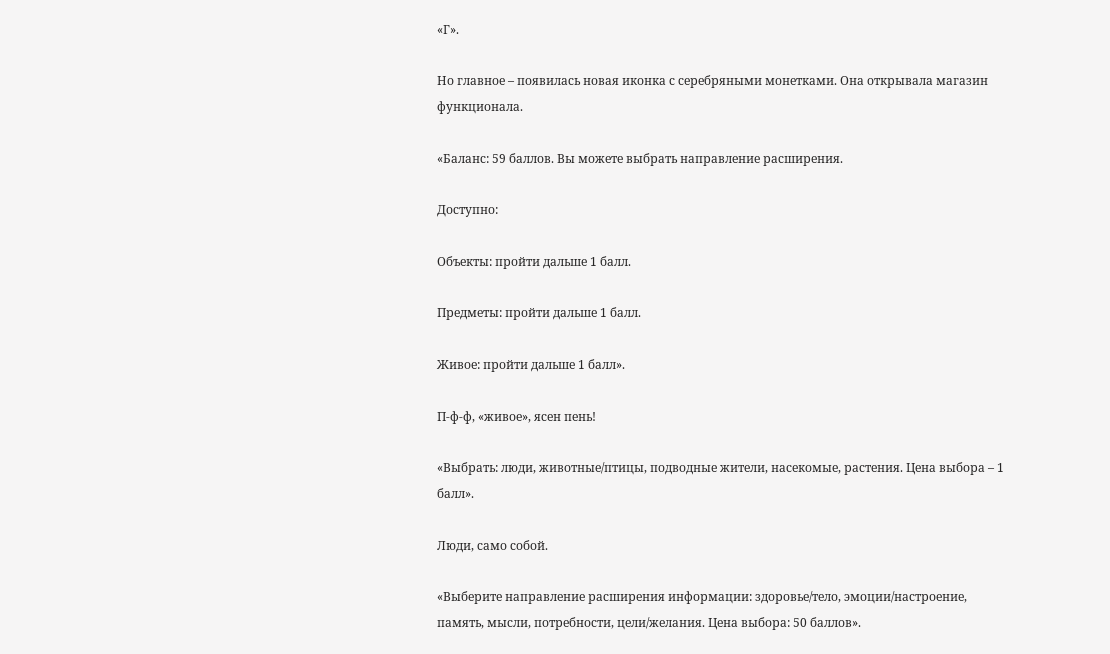«Г».

Но главное – появилась новая иконка с серебряными монетками. Она открывала магазин функционала.

«Баланс: 59 баллов. Вы можете выбрать направление расширения.

Доступно:

Объекты: пройти дальше 1 балл.

Предметы: пройти дальше 1 балл.

Живое: пройти дальше 1 балл».

П-ф-ф, «живое», ясен пень!

«Выбрать: люди, животные/птицы, подводные жители, насекомые, растения. Цена выбора – 1 балл».

Люди, само собой.

«Выберите направление расширения информации: здоровье/тело, эмоции/настроение, память, мысли, потребности, цели/желания. Цена выбора: 50 баллов».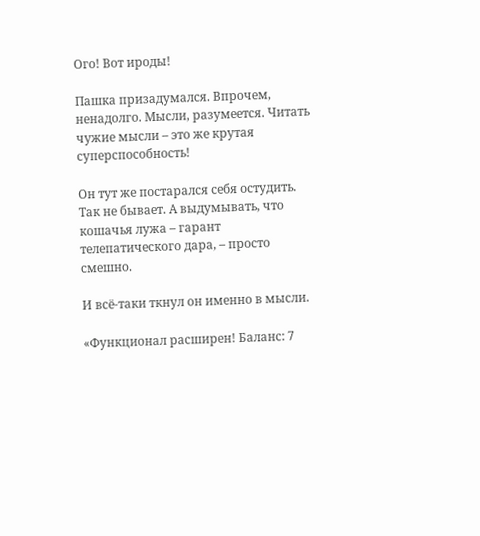Ого! Вот ироды!

Пашка призадумался. Впрочем, ненадолго. Мысли, разумеется. Читать чужие мысли – это же крутая суперспособность!

Он тут же постарался себя остудить. Так не бывает. А выдумывать, что кошачья лужа – гарант телепатического дара, – просто смешно.

И всё-таки ткнул он именно в мысли.

«Функционал расширен! Баланс: 7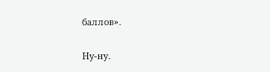баллов».

Ну-ну.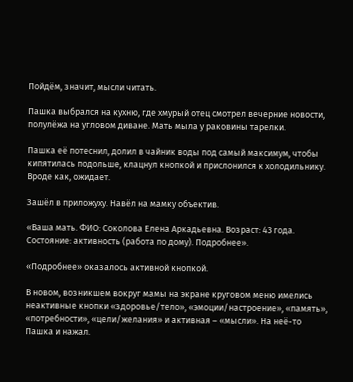Пойдём, значит, мысли читать.

Пашка выбрался на кухню, где хмурый отец смотрел вечерние новости, полулёжа на угловом диване. Мать мыла у раковины тарелки.

Пашка её потеснил, долил в чайник воды под самый максимум, чтобы кипятилась подольше, клацнул кнопкой и прислонился к холодильнику. Вроде как, ожидает.

Зашёл в приложуху. Навёл на мамку объектив.

«Ваша мать. ФИО: Соколова Елена Аркадьевна. Возраст: 43 года. Состояние: активность (работа по дому). Подробнее».

«Подробнее» оказалось активной кнопкой.

В новом, возникшем вокруг мамы на экране круговом меню имелись неактивные кнопки «здоровье/тело», «эмоции/настроение», «память», «потребности», «цели/желания» и активная – «мысли». На неё-то Пашка и нажал.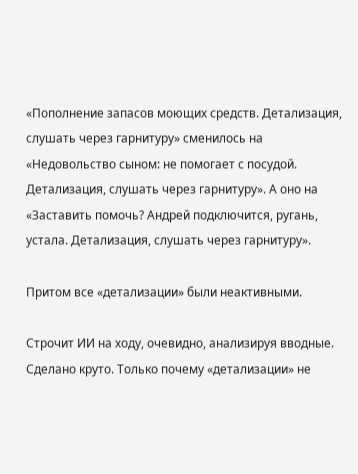«Пополнение запасов моющих средств. Детализация, слушать через гарнитуру» сменилось на «Недовольство сыном: не помогает с посудой. Детализация, слушать через гарнитуру». А оно на «Заставить помочь? Андрей подключится, ругань, устала. Детализация, слушать через гарнитуру».

Притом все «детализации» были неактивными.

Строчит ИИ на ходу, очевидно, анализируя вводные. Сделано круто. Только почему «детализации» не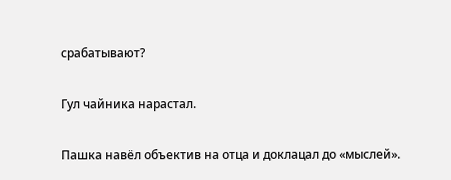срабатывают?

Гул чайника нарастал.

Пашка навёл объектив на отца и доклацал до «мыслей».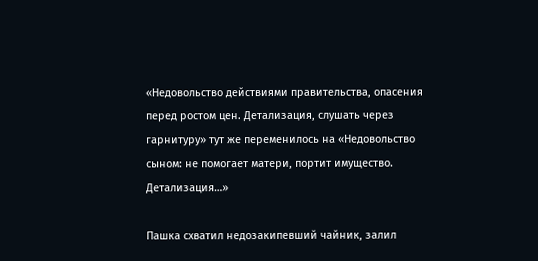«Недовольство действиями правительства, опасения перед ростом цен. Детализация, слушать через гарнитуру» тут же переменилось на «Недовольство сыном: не помогает матери, портит имущество. Детализация…»

Пашка схватил недозакипевший чайник, залил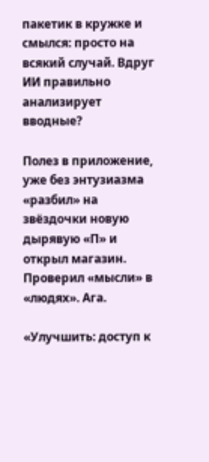пакетик в кружке и смылся: просто на всякий случай. Вдруг ИИ правильно анализирует вводные?

Полез в приложение, уже без энтузиазма «разбил» на звёздочки новую дырявую «П» и открыл магазин. Проверил «мысли» в «людях». Ага.

«Улучшить: доступ к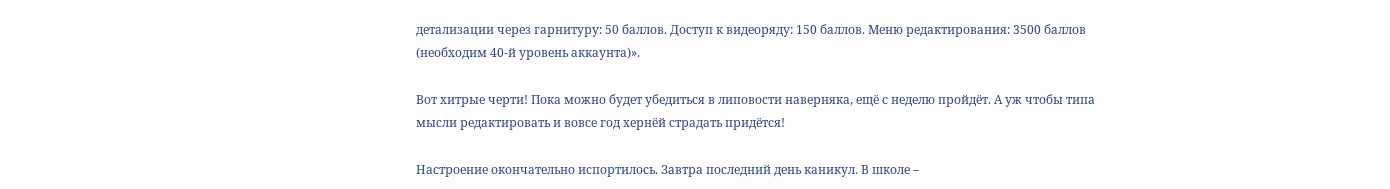детализации через гарнитуру: 50 баллов. Доступ к видеоряду: 150 баллов. Меню редактирования: 3500 баллов (необходим 40-й уровень аккаунта)».

Вот хитрые черти! Пока можно будет убедиться в липовости наверняка, ещё с неделю пройдёт. А уж чтобы типа мысли редактировать и вовсе год хернёй страдать придётся!

Настроение окончательно испортилось. Завтра последний день каникул. В школе –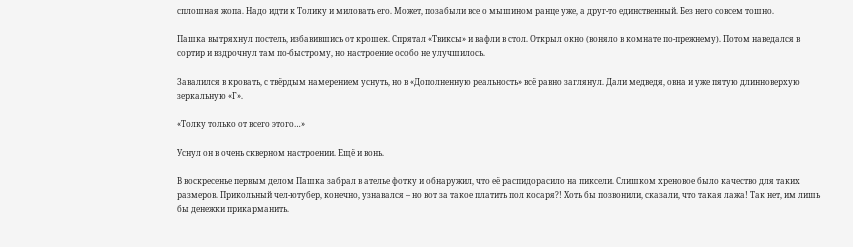сплошная жопа. Надо идти к Толику и миловать его. Может, позабыли все о мышином ранце уже, а друг-то единственный. Без него совсем тошно.

Пашка вытряхнул постель, избавившись от крошек. Спрятал «Твиксы» и вафли в стол. Открыл окно (воняло в комнате по-прежнему). Потом наведался в сортир и вздрочнул там по-быстрому, но настроение особо не улучшилось.

Завалился в кровать, с твёрдым намерением уснуть, но в «Дополненную реальность» всё равно заглянул. Дали медведя, овна и уже пятую длинноверхую зеркальную «Г».

«Толку только от всего этого…»

Уснул он в очень скверном настроении. Ещё и вонь.

В воскресенье первым делом Пашка забрал в ателье фотку и обнаружил, что её распидорасило на пиксели. Слишком хреновое было качество для таких размеров. Прикольный чел-ютубер, конечно, узнавался – но вот за такое платить пол косаря?! Хоть бы позвонили, сказали, что такая лажа! Так нет, им лишь бы денежки прикарманить.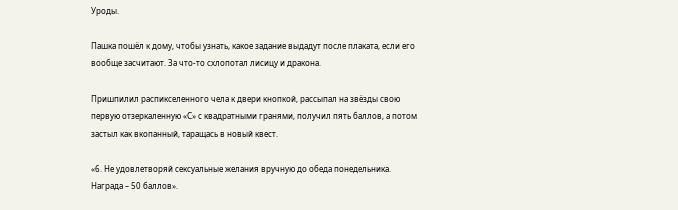Уроды.

Пашка пошёл к дому, чтобы узнать, какое задание выдадут после плаката, если его вообще засчитают. За что-то схлопотал лисицу и дракона.

Пришпилил распикселенного чела к двери кнопкой, рассыпал на звёзды свою первую отзеркаленную «С» с квадратными гранями, получил пять баллов, а потом застыл как вкопанный, таращась в новый квест.

«6. Не удовлетворяй сексуальные желания вручную до обеда понедельника. Награда – 50 баллов».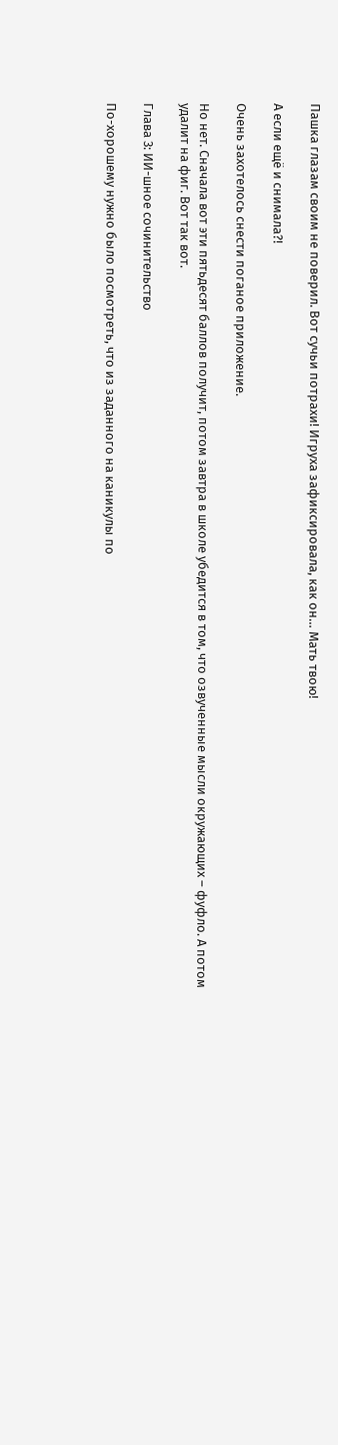Пашка глазам своим не поверил. Вот сучьи потрахи! Игруха зафиксировала, как он… Мать твою!

А если ещё и снимала?!

Очень захотелось снести поганое приложение.

Но нет. Сначала вот эти пятьдесят баллов получит, потом завтра в школе убедится в том, что озвученные мысли окружающих – фуфло. А потом удалит на фиг. Вот так вот.

Глава 3: ИИ-шное сочинительство

По-хорошему нужно было посмотреть, что из заданного на каникулы по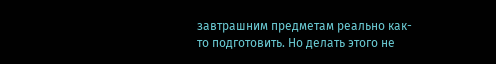завтрашним предметам реально как-то подготовить. Но делать этого не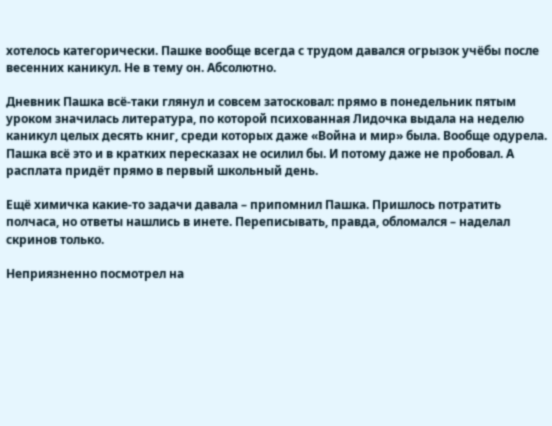хотелось категорически. Пашке вообще всегда с трудом давался огрызок учёбы после весенних каникул. Не в тему он. Абсолютно.

Дневник Пашка всё-таки глянул и совсем затосковал: прямо в понедельник пятым уроком значилась литература, по которой психованная Лидочка выдала на неделю каникул целых десять книг, среди которых даже «Война и мир» была. Вообще одурела. Пашка всё это и в кратких пересказах не осилил бы. И потому даже не пробовал. А расплата придёт прямо в первый школьный день.

Ещё химичка какие-то задачи давала – припомнил Пашка. Пришлось потратить полчаса, но ответы нашлись в инете. Переписывать, правда, обломался – наделал скринов только.

Неприязненно посмотрел на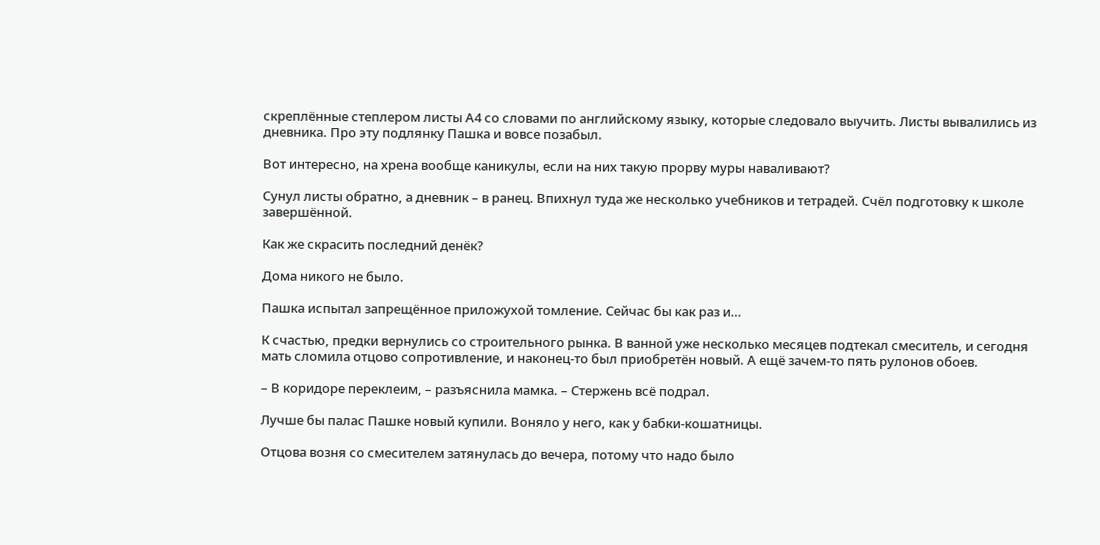скреплённые степлером листы А4 со словами по английскому языку, которые следовало выучить. Листы вывалились из дневника. Про эту подлянку Пашка и вовсе позабыл.

Вот интересно, на хрена вообще каникулы, если на них такую прорву муры наваливают?

Сунул листы обратно, а дневник – в ранец. Впихнул туда же несколько учебников и тетрадей. Счёл подготовку к школе завершённой.

Как же скрасить последний денёк?

Дома никого не было.

Пашка испытал запрещённое приложухой томление. Сейчас бы как раз и…

К счастью, предки вернулись со строительного рынка. В ванной уже несколько месяцев подтекал смеситель, и сегодня мать сломила отцово сопротивление, и наконец-то был приобретён новый. А ещё зачем-то пять рулонов обоев.

– В коридоре переклеим, – разъяснила мамка. – Стержень всё подрал.

Лучше бы палас Пашке новый купили. Воняло у него, как у бабки-кошатницы.

Отцова возня со смесителем затянулась до вечера, потому что надо было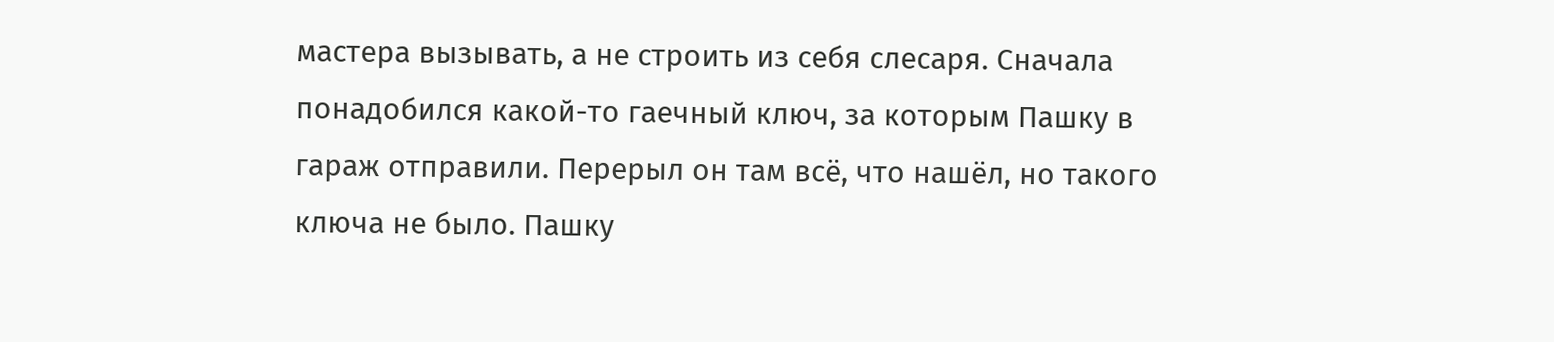мастера вызывать, а не строить из себя слесаря. Сначала понадобился какой-то гаечный ключ, за которым Пашку в гараж отправили. Перерыл он там всё, что нашёл, но такого ключа не было. Пашку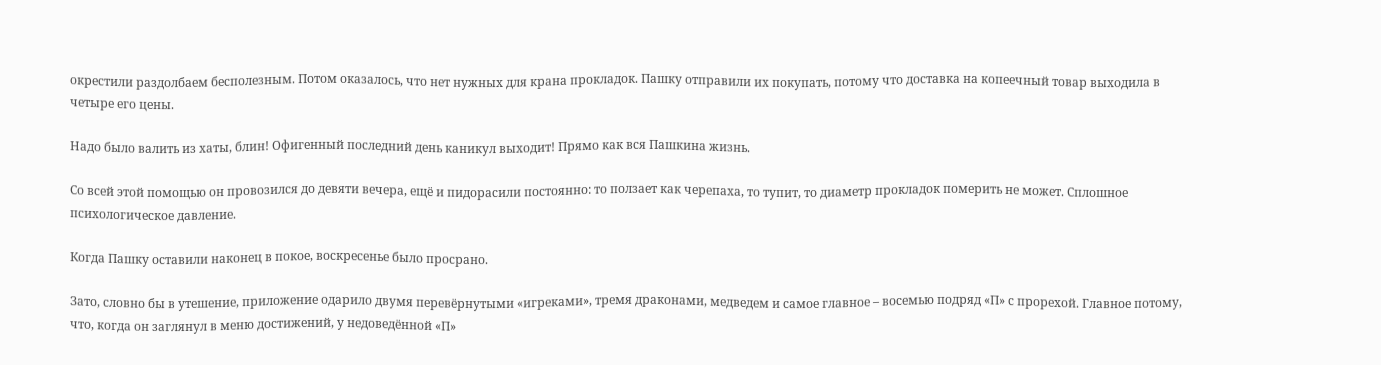окрестили раздолбаем бесполезным. Потом оказалось, что нет нужных для крана прокладок. Пашку отправили их покупать, потому что доставка на копеечный товар выходила в четыре его цены.

Надо было валить из хаты, блин! Офигенный последний день каникул выходит! Прямо как вся Пашкина жизнь.

Со всей этой помощью он провозился до девяти вечера, ещё и пидорасили постоянно: то ползает как черепаха, то тупит, то диаметр прокладок померить не может. Сплошное психологическое давление.

Когда Пашку оставили наконец в покое, воскресенье было просрано.

Зато, словно бы в утешение, приложение одарило двумя перевёрнутыми «игреками», тремя драконами, медведем и самое главное – восемью подряд «П» с прорехой. Главное потому, что, когда он заглянул в меню достижений, у недоведённой «П»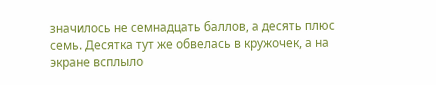значилось не семнадцать баллов, а десять плюс семь. Десятка тут же обвелась в кружочек, а на экране всплыло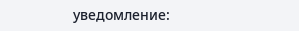уведомление: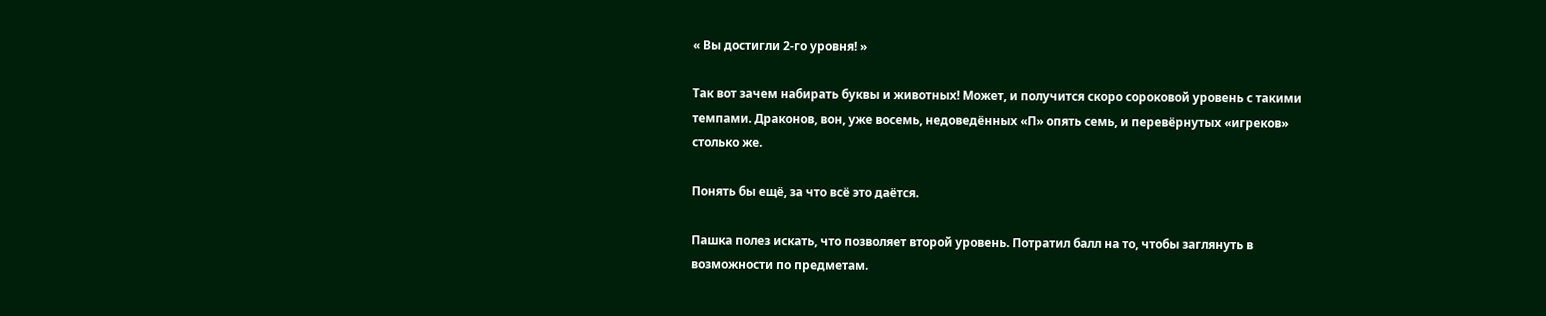« Вы достигли 2-го уровня! »

Так вот зачем набирать буквы и животных! Может, и получится скоро сороковой уровень с такими темпами. Драконов, вон, уже восемь, недоведённых «П» опять семь, и перевёрнутых «игреков» столько же.

Понять бы ещё, за что всё это даётся.

Пашка полез искать, что позволяет второй уровень. Потратил балл на то, чтобы заглянуть в возможности по предметам.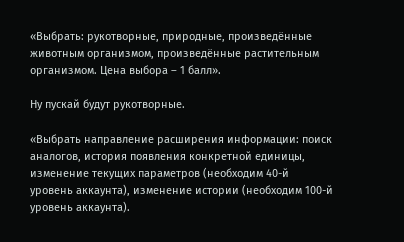«Выбрать: рукотворные, природные, произведённые животным организмом, произведённые растительным организмом. Цена выбора – 1 балл».

Ну пускай будут рукотворные.

«Выбрать направление расширения информации: поиск аналогов, история появления конкретной единицы, изменение текущих параметров (необходим 40-й уровень аккаунта), изменение истории (необходим 100-й уровень аккаунта).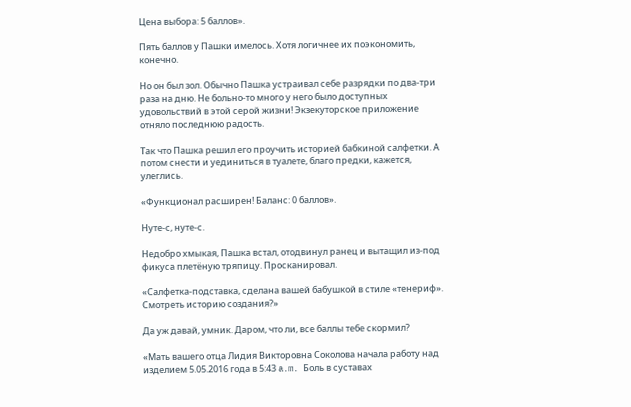Цена выбора: 5 баллов».

Пять баллов у Пашки имелось. Хотя логичнее их поэкономить, конечно.

Но он был зол. Обычно Пашка устраивал себе разрядки по два-три раза на дню. Не больно-то много у него было доступных удовольствий в этой серой жизни! Экзекуторское приложение отняло последнюю радость.

Так что Пашка решил его проучить историей бабкиной салфетки. А потом снести и уединиться в туалете, благо предки, кажется, улеглись.

«Функционал расширен! Баланс: 0 баллов».

Нуте-с, нуте-с.

Недобро хмыкая, Пашка встал, отодвинул ранец и вытащил из-под фикуса плетёную тряпицу. Просканировал.

«Салфетка-подставка, сделана вашей бабушкой в стиле «тенериф». Смотреть историю создания?»

Да уж давай, умник. Даром, что ли, все баллы тебе скормил?

«Мать вашего отца Лидия Викторовна Соколова начала работу над изделием 5.05.2016 года в 5:43 a.m. Боль в суставах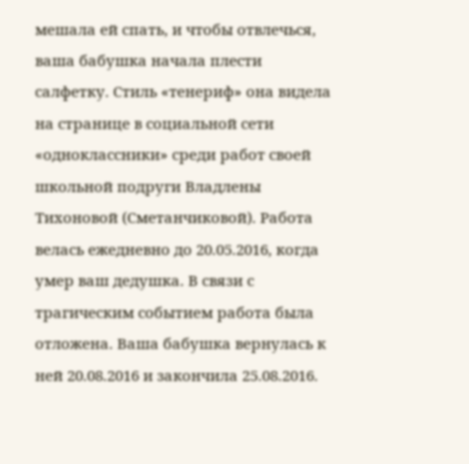мешала ей спать, и чтобы отвлечься, ваша бабушка начала плести салфетку. Стиль «тенериф» она видела на странице в социальной сети «одноклассники» среди работ своей школьной подруги Владлены Тихоновой (Сметанчиковой). Работа велась ежедневно до 20.05.2016, когда умер ваш дедушка. В связи с трагическим событием работа была отложена. Ваша бабушка вернулась к ней 20.08.2016 и закончила 25.08.2016.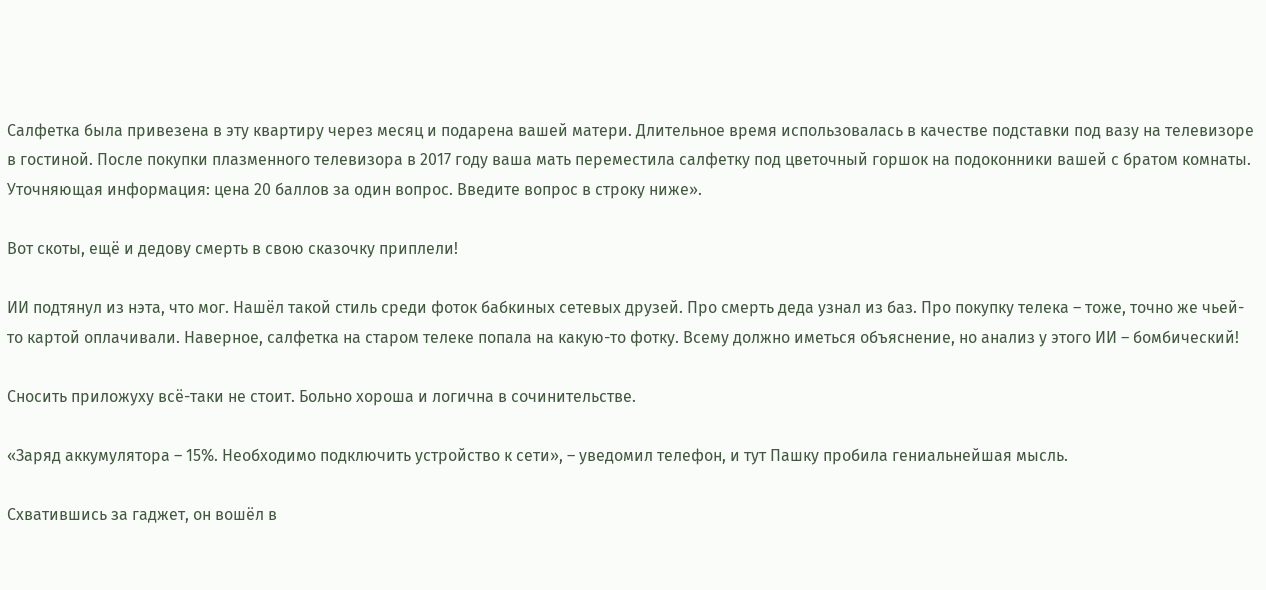Салфетка была привезена в эту квартиру через месяц и подарена вашей матери. Длительное время использовалась в качестве подставки под вазу на телевизоре в гостиной. После покупки плазменного телевизора в 2017 году ваша мать переместила салфетку под цветочный горшок на подоконники вашей с братом комнаты. Уточняющая информация: цена 20 баллов за один вопрос. Введите вопрос в строку ниже».

Вот скоты, ещё и дедову смерть в свою сказочку приплели!

ИИ подтянул из нэта, что мог. Нашёл такой стиль среди фоток бабкиных сетевых друзей. Про смерть деда узнал из баз. Про покупку телека – тоже, точно же чьей-то картой оплачивали. Наверное, салфетка на старом телеке попала на какую-то фотку. Всему должно иметься объяснение, но анализ у этого ИИ – бомбический!

Сносить приложуху всё-таки не стоит. Больно хороша и логична в сочинительстве.

«Заряд аккумулятора – 15%. Необходимо подключить устройство к сети», – уведомил телефон, и тут Пашку пробила гениальнейшая мысль.

Схватившись за гаджет, он вошёл в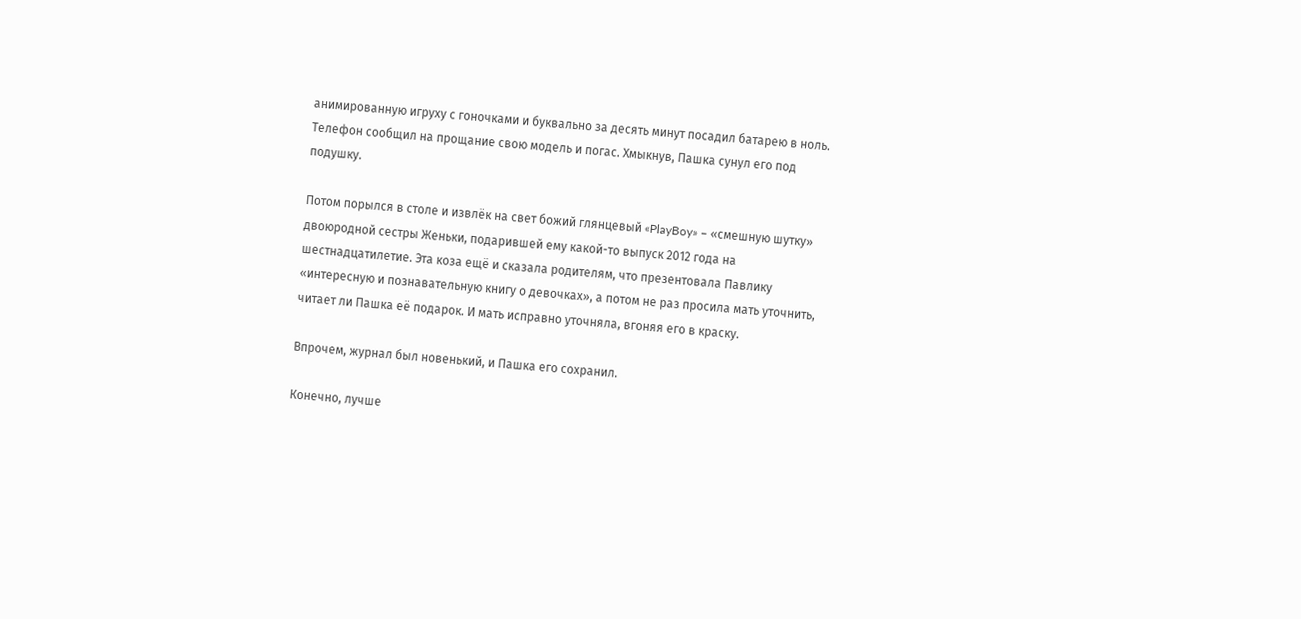анимированную игруху с гоночками и буквально за десять минут посадил батарею в ноль. Телефон сообщил на прощание свою модель и погас. Хмыкнув, Пашка сунул его под подушку.

Потом порылся в столе и извлёк на свет божий глянцевый «PlayBoy» – «смешную шутку» двоюродной сестры Женьки, подарившей ему какой-то выпуск 2012 года на шестнадцатилетие. Эта коза ещё и сказала родителям, что презентовала Павлику «интересную и познавательную книгу о девочках», а потом не раз просила мать уточнить, читает ли Пашка её подарок. И мать исправно уточняла, вгоняя его в краску.

Впрочем, журнал был новенький, и Пашка его сохранил.

Конечно, лучше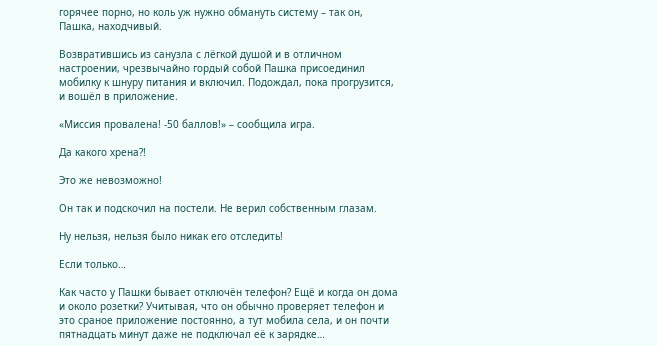горячее порно, но коль уж нужно обмануть систему – так он, Пашка, находчивый.

Возвратившись из санузла с лёгкой душой и в отличном настроении, чрезвычайно гордый собой Пашка присоединил мобилку к шнуру питания и включил. Подождал, пока прогрузится, и вошёл в приложение.

«Миссия провалена! -50 баллов!» – сообщила игра.

Да какого хрена?!

Это же невозможно!

Он так и подскочил на постели. Не верил собственным глазам.

Ну нельзя, нельзя было никак его отследить!

Если только…

Как часто у Пашки бывает отключён телефон? Ещё и когда он дома и около розетки? Учитывая, что он обычно проверяет телефон и это сраное приложение постоянно, а тут мобила села, и он почти пятнадцать минут даже не подключал её к зарядке…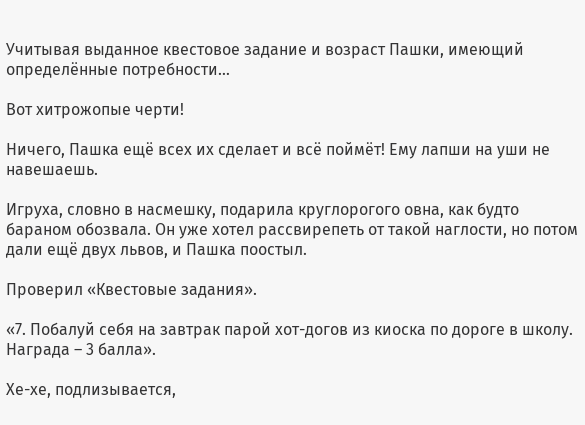Учитывая выданное квестовое задание и возраст Пашки, имеющий определённые потребности…

Вот хитрожопые черти!

Ничего, Пашка ещё всех их сделает и всё поймёт! Ему лапши на уши не навешаешь.

Игруха, словно в насмешку, подарила круглорогого овна, как будто бараном обозвала. Он уже хотел рассвирепеть от такой наглости, но потом дали ещё двух львов, и Пашка поостыл.

Проверил «Квестовые задания».

«7. Побалуй себя на завтрак парой хот-догов из киоска по дороге в школу. Награда – 3 балла».

Хе-хе, подлизывается,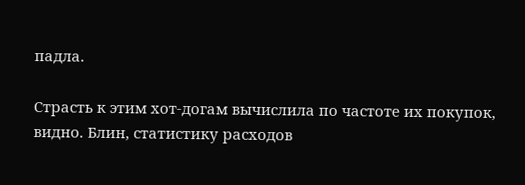падла.

Страсть к этим хот-догам вычислила по частоте их покупок, видно. Блин, статистику расходов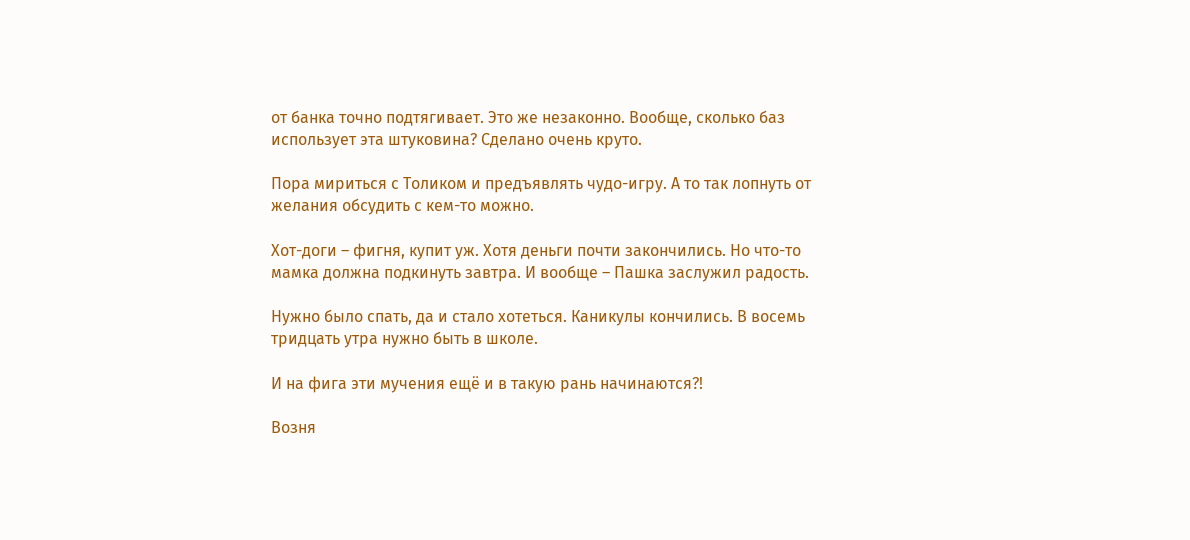от банка точно подтягивает. Это же незаконно. Вообще, сколько баз использует эта штуковина? Сделано очень круто.

Пора мириться с Толиком и предъявлять чудо-игру. А то так лопнуть от желания обсудить с кем-то можно.

Хот-доги – фигня, купит уж. Хотя деньги почти закончились. Но что-то мамка должна подкинуть завтра. И вообще – Пашка заслужил радость.

Нужно было спать, да и стало хотеться. Каникулы кончились. В восемь тридцать утра нужно быть в школе.

И на фига эти мучения ещё и в такую рань начинаются?!

Возня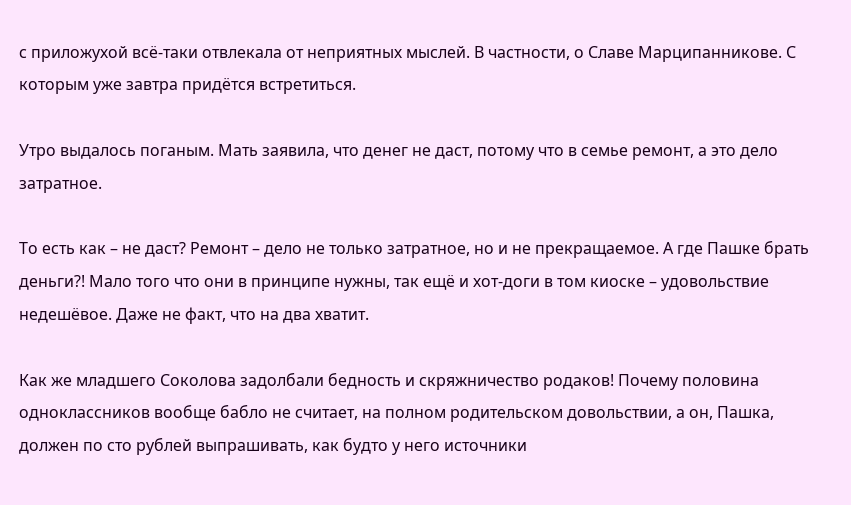с приложухой всё-таки отвлекала от неприятных мыслей. В частности, о Славе Марципанникове. С которым уже завтра придётся встретиться.

Утро выдалось поганым. Мать заявила, что денег не даст, потому что в семье ремонт, а это дело затратное.

То есть как – не даст? Ремонт – дело не только затратное, но и не прекращаемое. А где Пашке брать деньги?! Мало того что они в принципе нужны, так ещё и хот-доги в том киоске – удовольствие недешёвое. Даже не факт, что на два хватит.

Как же младшего Соколова задолбали бедность и скряжничество родаков! Почему половина одноклассников вообще бабло не считает, на полном родительском довольствии, а он, Пашка, должен по сто рублей выпрашивать, как будто у него источники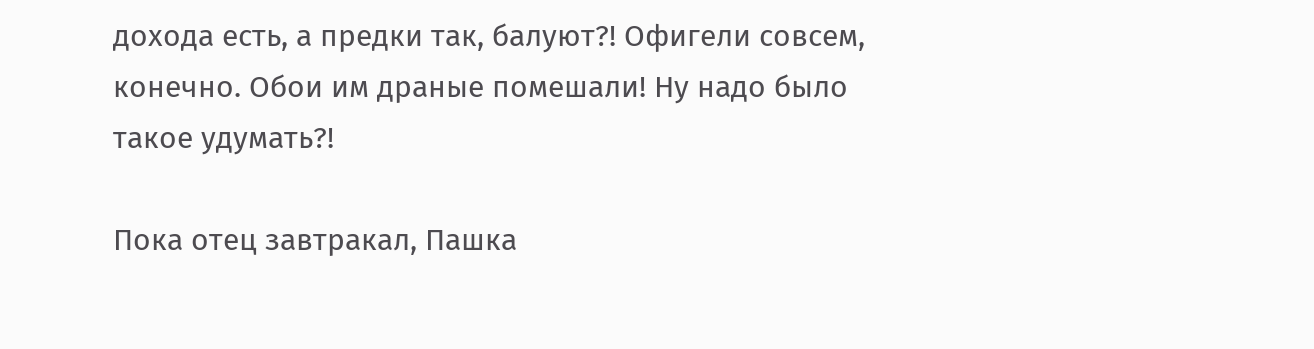дохода есть, а предки так, балуют?! Офигели совсем, конечно. Обои им драные помешали! Ну надо было такое удумать?!

Пока отец завтракал, Пашка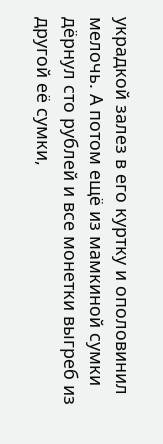украдкой залез в его куртку и ополовинил мелочь. А потом ещё из мамкиной сумки дёрнул сто рублей и все монетки выгреб из другой её сумки,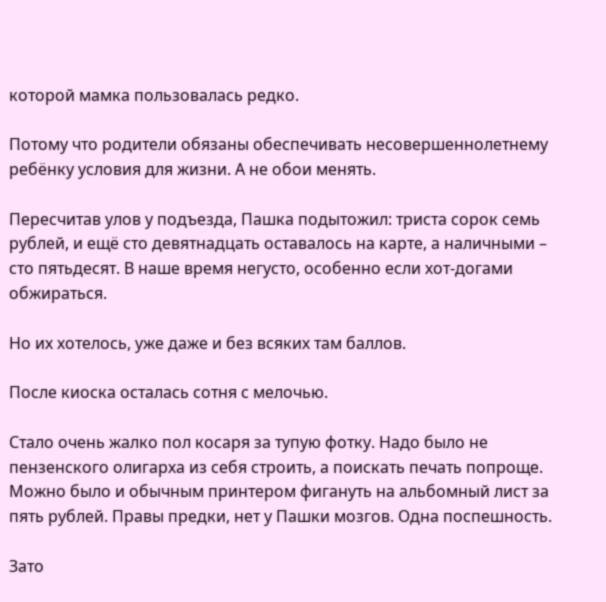которой мамка пользовалась редко.

Потому что родители обязаны обеспечивать несовершеннолетнему ребёнку условия для жизни. А не обои менять.

Пересчитав улов у подъезда, Пашка подытожил: триста сорок семь рублей, и ещё сто девятнадцать оставалось на карте, а наличными – сто пятьдесят. В наше время негусто, особенно если хот-догами обжираться.

Но их хотелось, уже даже и без всяких там баллов.

После киоска осталась сотня с мелочью.

Стало очень жалко пол косаря за тупую фотку. Надо было не пензенского олигарха из себя строить, а поискать печать попроще. Можно было и обычным принтером фигануть на альбомный лист за пять рублей. Правы предки, нет у Пашки мозгов. Одна поспешность.

Зато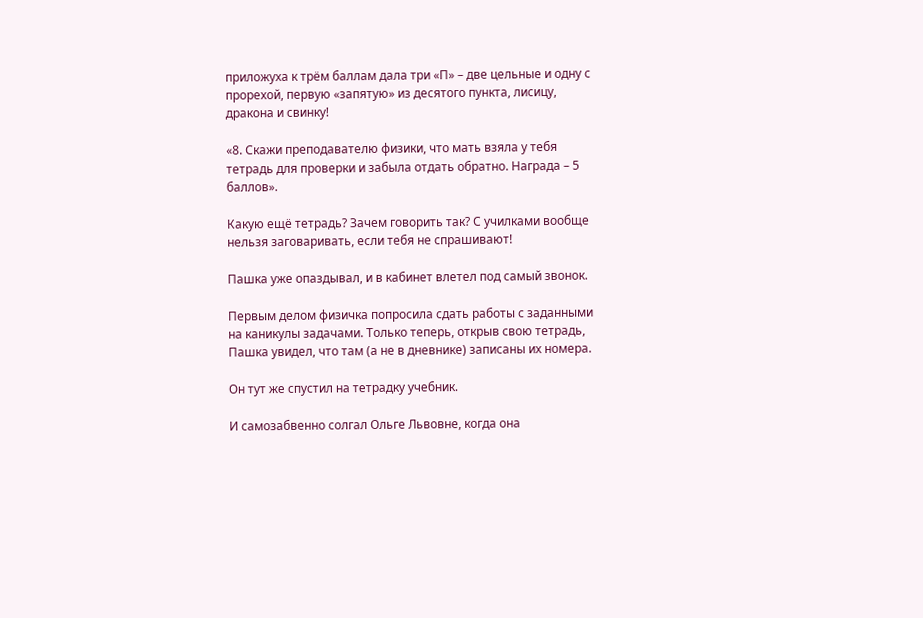приложуха к трём баллам дала три «П» – две цельные и одну с прорехой, первую «запятую» из десятого пункта, лисицу, дракона и свинку!

«8. Скажи преподавателю физики, что мать взяла у тебя тетрадь для проверки и забыла отдать обратно. Награда – 5 баллов».

Какую ещё тетрадь? Зачем говорить так? С училками вообще нельзя заговаривать, если тебя не спрашивают!

Пашка уже опаздывал, и в кабинет влетел под самый звонок.

Первым делом физичка попросила сдать работы с заданными на каникулы задачами. Только теперь, открыв свою тетрадь, Пашка увидел, что там (а не в дневнике) записаны их номера.

Он тут же спустил на тетрадку учебник.

И самозабвенно солгал Ольге Львовне, когда она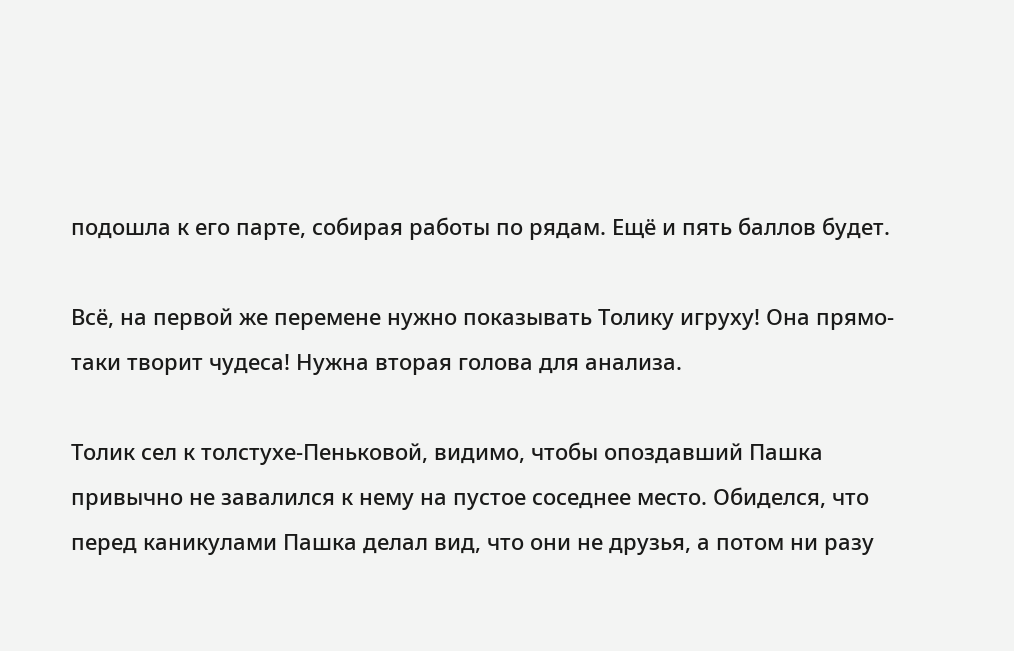подошла к его парте, собирая работы по рядам. Ещё и пять баллов будет.

Всё, на первой же перемене нужно показывать Толику игруху! Она прямо-таки творит чудеса! Нужна вторая голова для анализа.

Толик сел к толстухе-Пеньковой, видимо, чтобы опоздавший Пашка привычно не завалился к нему на пустое соседнее место. Обиделся, что перед каникулами Пашка делал вид, что они не друзья, а потом ни разу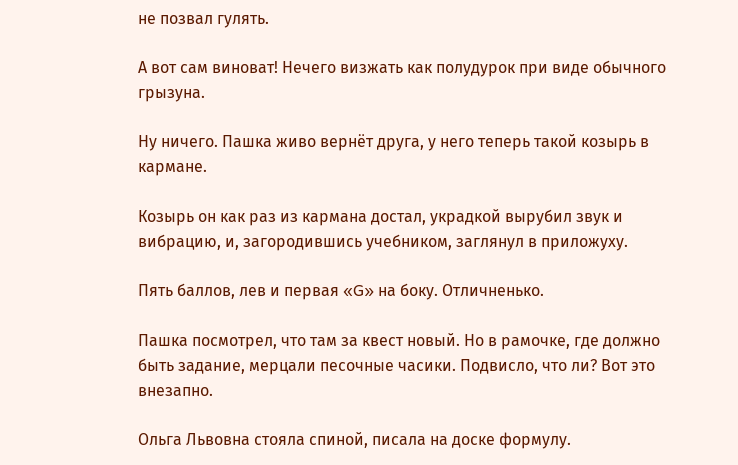не позвал гулять.

А вот сам виноват! Нечего визжать как полудурок при виде обычного грызуна.

Ну ничего. Пашка живо вернёт друга, у него теперь такой козырь в кармане.

Козырь он как раз из кармана достал, украдкой вырубил звук и вибрацию, и, загородившись учебником, заглянул в приложуху.

Пять баллов, лев и первая «G» на боку. Отличненько.

Пашка посмотрел, что там за квест новый. Но в рамочке, где должно быть задание, мерцали песочные часики. Подвисло, что ли? Вот это внезапно.

Ольга Львовна стояла спиной, писала на доске формулу.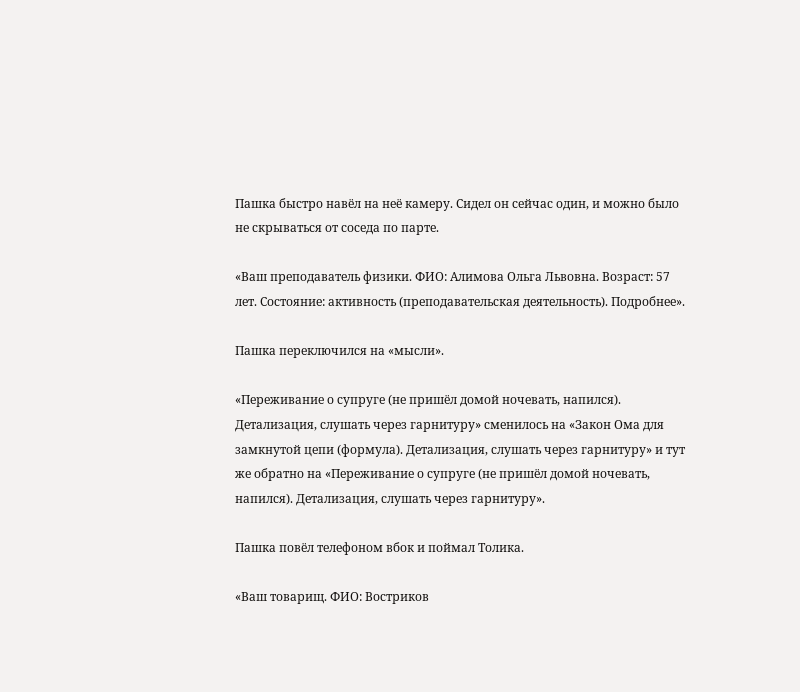Пашка быстро навёл на неё камеру. Сидел он сейчас один, и можно было не скрываться от соседа по парте.

«Ваш преподаватель физики. ФИО: Алимова Ольга Львовна. Возраст: 57 лет. Состояние: активность (преподавательская деятельность). Подробнее».

Пашка переключился на «мысли».

«Переживание о супруге (не пришёл домой ночевать, напился). Детализация, слушать через гарнитуру» сменилось на «Закон Ома для замкнутой цепи (формула). Детализация, слушать через гарнитуру» и тут же обратно на «Переживание о супруге (не пришёл домой ночевать, напился). Детализация, слушать через гарнитуру».

Пашка повёл телефоном вбок и поймал Толика.

«Ваш товарищ. ФИО: Востриков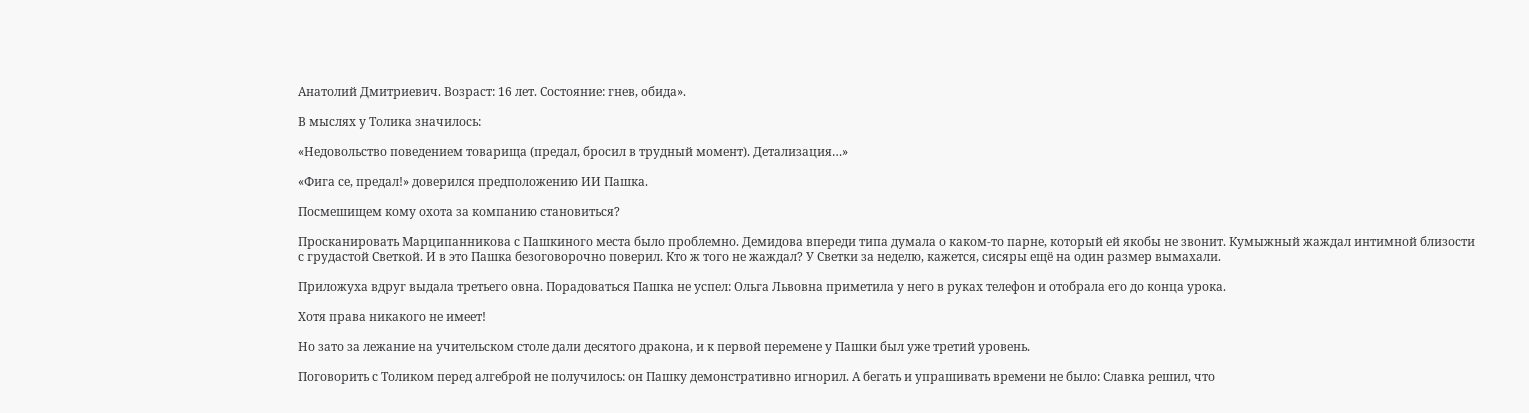Анатолий Дмитриевич. Возраст: 16 лет. Состояние: гнев, обида».

В мыслях у Толика значилось:

«Недовольство поведением товарища (предал, бросил в трудный момент). Детализация…»

«Фига се, предал!» доверился предположению ИИ Пашка.

Посмешищем кому охота за компанию становиться?

Просканировать Марципанникова с Пашкиного места было проблемно. Демидова впереди типа думала о каком-то парне, который ей якобы не звонит. Кумыжный жаждал интимной близости с грудастой Светкой. И в это Пашка безоговорочно поверил. Кто ж того не жаждал? У Светки за неделю, кажется, сисяры ещё на один размер вымахали.

Приложуха вдруг выдала третьего овна. Порадоваться Пашка не успел: Ольга Львовна приметила у него в руках телефон и отобрала его до конца урока.

Хотя права никакого не имеет!

Но зато за лежание на учительском столе дали десятого дракона, и к первой перемене у Пашки был уже третий уровень.

Поговорить с Толиком перед алгеброй не получилось: он Пашку демонстративно игнорил. А бегать и упрашивать времени не было: Славка решил, что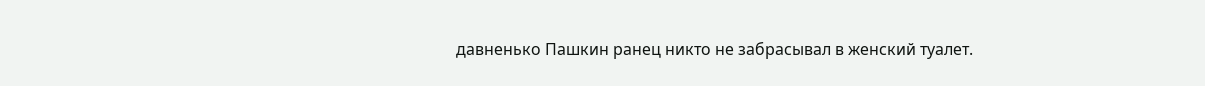давненько Пашкин ранец никто не забрасывал в женский туалет.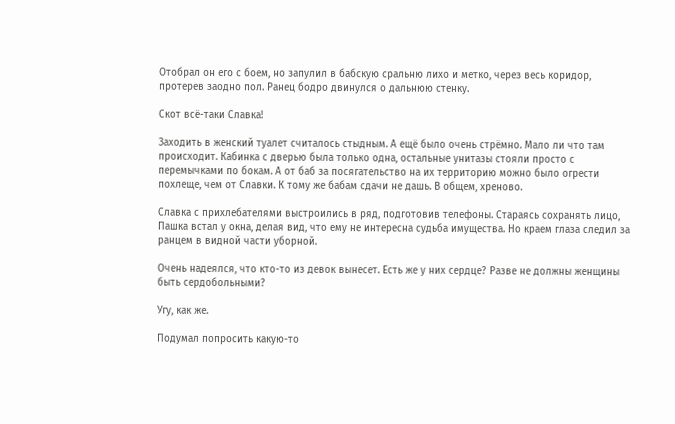Отобрал он его с боем, но запулил в бабскую сральню лихо и метко, через весь коридор, протерев заодно пол. Ранец бодро двинулся о дальнюю стенку.

Скот всё-таки Славка!

Заходить в женский туалет считалось стыдным. А ещё было очень стрёмно. Мало ли что там происходит. Кабинка с дверью была только одна, остальные унитазы стояли просто с перемычками по бокам. А от баб за посягательство на их территорию можно было огрести похлеще, чем от Славки. К тому же бабам сдачи не дашь. В общем, хреново.

Славка с прихлебателями выстроились в ряд, подготовив телефоны. Стараясь сохранять лицо, Пашка встал у окна, делая вид, что ему не интересна судьба имущества. Но краем глаза следил за ранцем в видной части уборной.

Очень надеялся, что кто-то из девок вынесет. Есть же у них сердце? Разве не должны женщины быть сердобольными?

Угу, как же.

Подумал попросить какую-то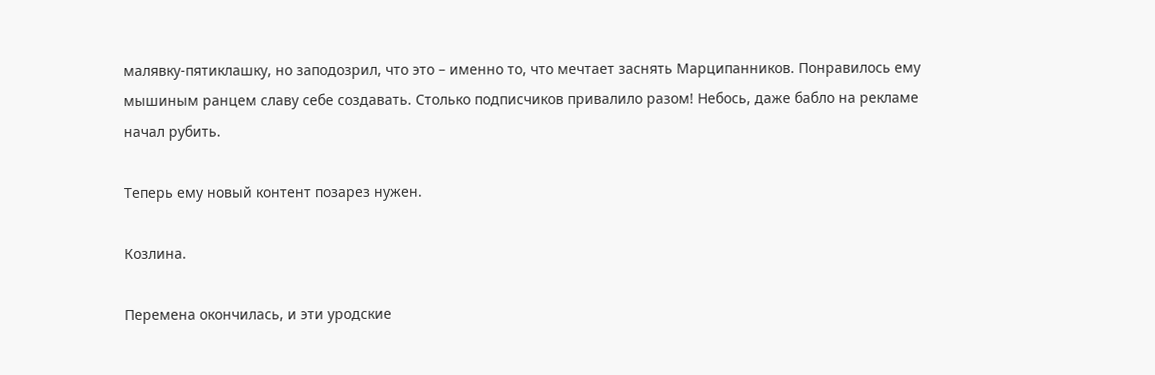малявку-пятиклашку, но заподозрил, что это – именно то, что мечтает заснять Марципанников. Понравилось ему мышиным ранцем славу себе создавать. Столько подписчиков привалило разом! Небось, даже бабло на рекламе начал рубить.

Теперь ему новый контент позарез нужен.

Козлина.

Перемена окончилась, и эти уродские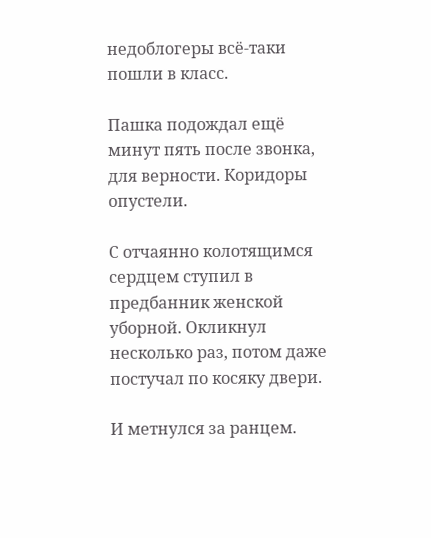недоблогеры всё-таки пошли в класс.

Пашка подождал ещё минут пять после звонка, для верности. Коридоры опустели.

С отчаянно колотящимся сердцем ступил в предбанник женской уборной. Окликнул несколько раз, потом даже постучал по косяку двери.

И метнулся за ранцем.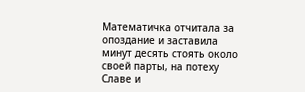Математичка отчитала за опоздание и заставила минут десять стоять около своей парты, на потеху Славе и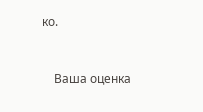ко.


    Ваша оценка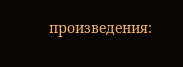произведения: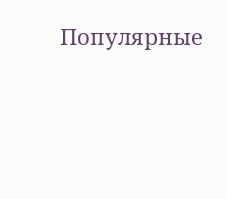Популярные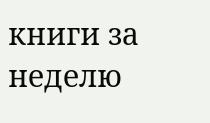книги за неделю